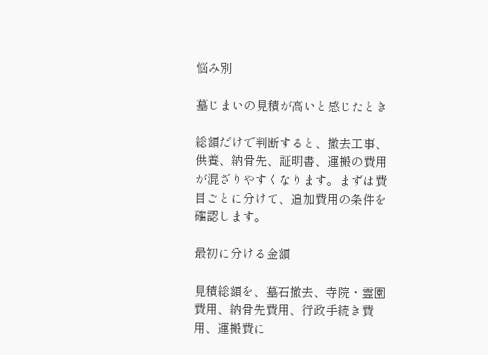悩み別

墓じまいの見積が高いと感じたとき

総額だけで判断すると、撤去工事、供養、納骨先、証明書、運搬の費用が混ざりやすくなります。まずは費目ごとに分けて、追加費用の条件を確認します。

最初に分ける金額

見積総額を、墓石撤去、寺院・霊園費用、納骨先費用、行政手続き費用、運搬費に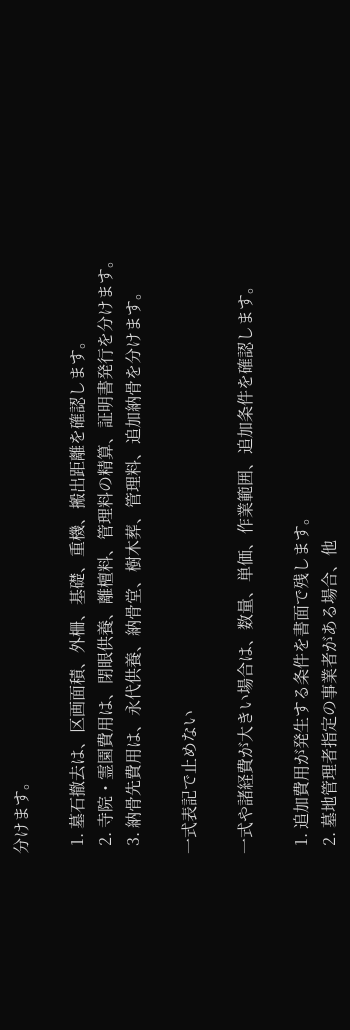分けます。

  1. 墓石撤去は、区画面積、外柵、基礎、重機、搬出距離を確認します。
  2. 寺院・霊園費用は、閉眼供養、離檀料、管理料の精算、証明書発行を分けます。
  3. 納骨先費用は、永代供養、納骨堂、樹木葬、管理料、追加納骨を分けます。

一式表記で止めない

一式や諸経費が大きい場合は、数量、単価、作業範囲、追加条件を確認します。

  1. 追加費用が発生する条件を書面で残します。
  2. 墓地管理者指定の事業者がある場合、他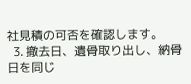社見積の可否を確認します。
  3. 撤去日、遺骨取り出し、納骨日を同じ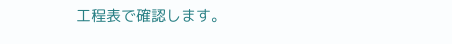工程表で確認します。